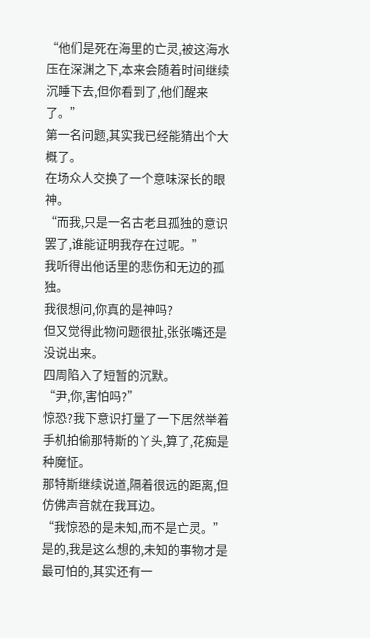“他们是死在海里的亡灵,被这海水压在深渊之下,本来会随着时间继续沉睡下去,但你看到了,他们醒来了。”
第一名问题,其实我已经能猜出个大概了。
在场众人交换了一个意味深长的眼神。
“而我,只是一名古老且孤独的意识罢了,谁能证明我存在过呢。”
我听得出他话里的悲伤和无边的孤独。
我很想问,你真的是神吗?
但又觉得此物问题很扯,张张嘴还是没说出来。
四周陷入了短暂的沉默。
“尹,你,害怕吗?”
惊恐?我下意识打量了一下居然举着手机拍偷那特斯的丫头,算了,花痴是种魔怔。
那特斯继续说道,隔着很远的距离,但仿佛声音就在我耳边。
“我惊恐的是未知,而不是亡灵。”
是的,我是这么想的,未知的事物才是最可怕的,其实还有一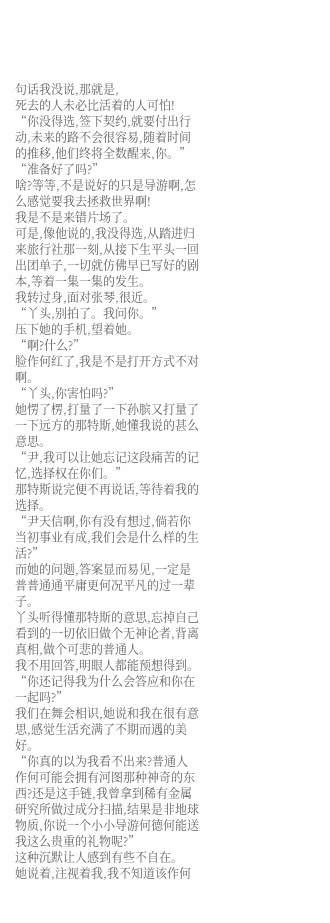句话我没说,那就是,
死去的人未必比活着的人可怕!
“你没得选,签下契约,就要付出行动,未来的路不会很容易,随着时间的推移,他们终将全数醒来,你。”
“准备好了吗?”
啥?等等,不是说好的只是导游啊,怎么感觉要我去拯救世界啊!
我是不是来错片场了。
可是,像他说的,我没得选,从踏进归来旅行社那一刻,从接下生平头一回出团单子,一切就仿佛早已写好的剧本,等着一集一集的发生。
我转过身,面对张琴,很近。
“丫头,别拍了。我问你。”
压下她的手机,望着她。
“啊?什么?”
脸作何红了,我是不是打开方式不对啊。
“丫头,你害怕吗?”
她愣了楞,打量了一下孙膑又打量了一下远方的那特斯,她懂我说的甚么意思。
“尹,我可以让她忘记这段痛苦的记忆,选择权在你们。”
那特斯说完便不再说话,等待着我的选择。
“尹天信啊,你有没有想过,倘若你当初事业有成,我们会是什么样的生活?”
而她的问题,答案显而易见,一定是普普通通平庸更何况平凡的过一辈子。
丫头听得懂那特斯的意思,忘掉自己看到的一切依旧做个无神论者,背离真相,做个可悲的普通人。
我不用回答,明眼人都能预想得到。
“你还记得我为什么会答应和你在一起吗?”
我们在舞会相识,她说和我在很有意思,感觉生活充满了不期而遇的美好。
“你真的以为我看不出来?普通人作何可能会拥有河图那种神奇的东西?还是这手链,我曾拿到稀有金属研究所做过成分扫描,结果是非地球物质,你说一个小小导游何德何能送我这么贵重的礼物呢?”
这种沉默让人感到有些不自在。
她说着,注视着我,我不知道该作何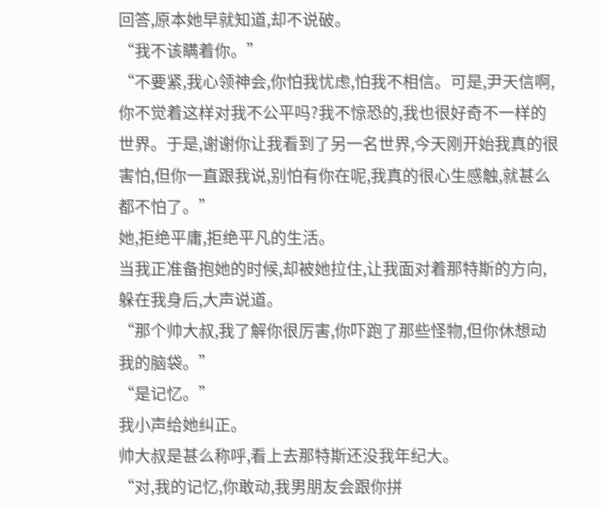回答,原本她早就知道,却不说破。
“我不该瞒着你。”
“不要紧,我心领神会,你怕我忧虑,怕我不相信。可是,尹天信啊,你不觉着这样对我不公平吗?我不惊恐的,我也很好奇不一样的世界。于是,谢谢你让我看到了另一名世界,今天刚开始我真的很害怕,但你一直跟我说,别怕有你在呢,我真的很心生感触,就甚么都不怕了。”
她,拒绝平庸,拒绝平凡的生活。
当我正准备抱她的时候,却被她拉住,让我面对着那特斯的方向,躲在我身后,大声说道。
“那个帅大叔,我了解你很厉害,你吓跑了那些怪物,但你休想动我的脑袋。”
“是记忆。”
我小声给她纠正。
帅大叔是甚么称呼,看上去那特斯还没我年纪大。
“对,我的记忆,你敢动,我男朋友会跟你拼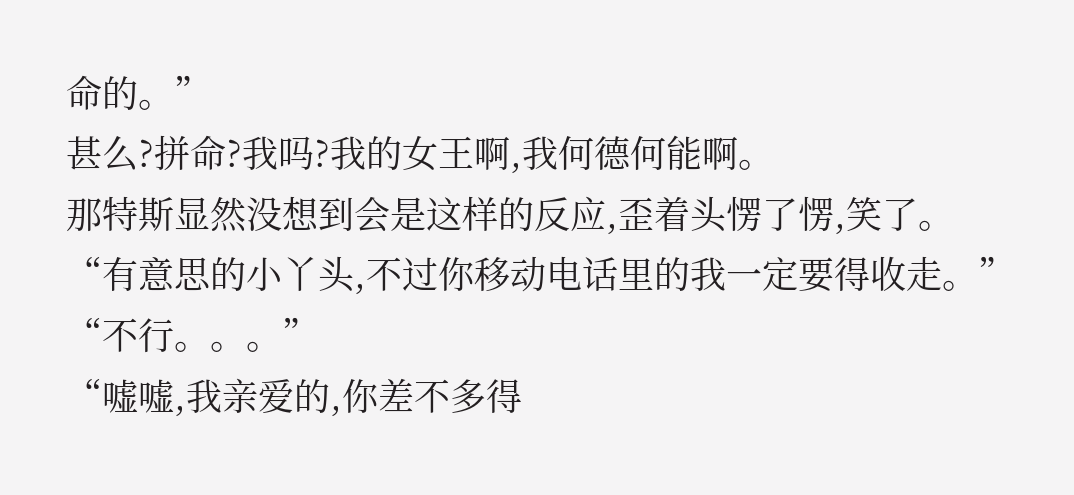命的。”
甚么?拼命?我吗?我的女王啊,我何德何能啊。
那特斯显然没想到会是这样的反应,歪着头愣了愣,笑了。
“有意思的小丫头,不过你移动电话里的我一定要得收走。”
“不行。。。”
“嘘嘘,我亲爱的,你差不多得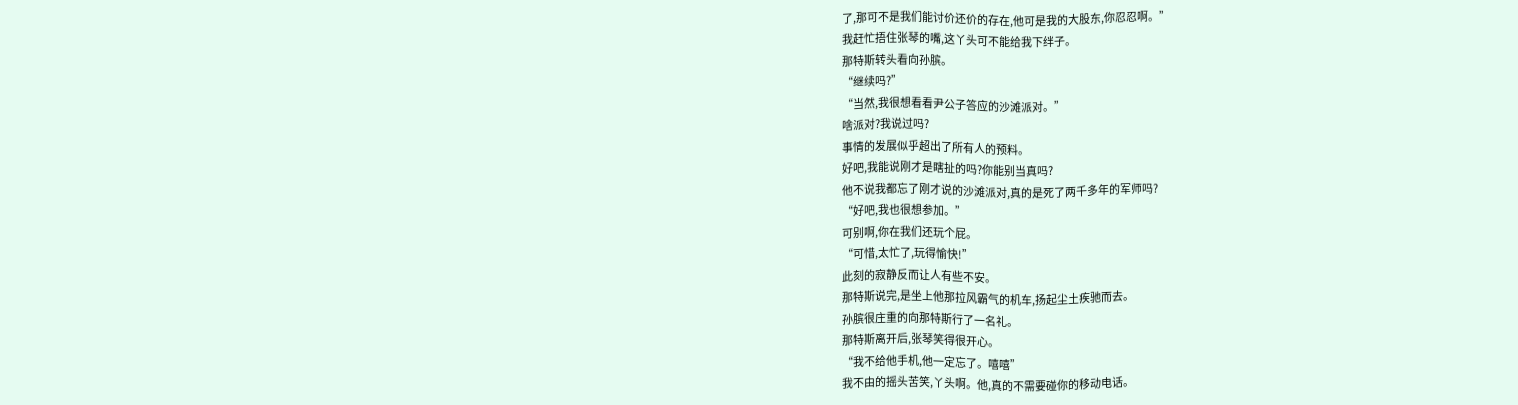了,那可不是我们能讨价还价的存在,他可是我的大股东,你忍忍啊。”
我赶忙捂住张琴的嘴,这丫头可不能给我下绊子。
那特斯转头看向孙膑。
“继续吗?”
“当然,我很想看看尹公子答应的沙滩派对。”
啥派对?我说过吗?
事情的发展似乎超出了所有人的预料。
好吧,我能说刚才是瞎扯的吗?你能别当真吗?
他不说我都忘了刚才说的沙滩派对,真的是死了两千多年的军师吗?
“好吧,我也很想参加。”
可别啊,你在我们还玩个屁。
“可惜,太忙了,玩得愉快!”
此刻的寂静反而让人有些不安。
那特斯说完,是坐上他那拉风霸气的机车,扬起尘土疾驰而去。
孙膑很庄重的向那特斯行了一名礼。
那特斯离开后,张琴笑得很开心。
“我不给他手机,他一定忘了。嘻嘻”
我不由的摇头苦笑,丫头啊。他,真的不需要碰你的移动电话。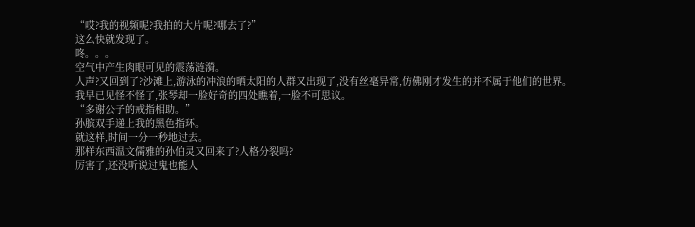“哎?我的视频呢?我拍的大片呢?哪去了?”
这么快就发现了。
咚。。。
空气中产生肉眼可见的震荡涟漪。
人声?又回到了?沙滩上,游泳的冲浪的晒太阳的人群又出现了,没有丝毫异常,仿佛刚才发生的并不属于他们的世界。
我早已见怪不怪了,张琴却一脸好奇的四处瞧着,一脸不可思议。
“多谢公子的戒指相助。”
孙膑双手递上我的黑色指环。
就这样,时间一分一秒地过去。
那样东西温文儒雅的孙伯灵又回来了?人格分裂吗?
厉害了,还没听说过鬼也能人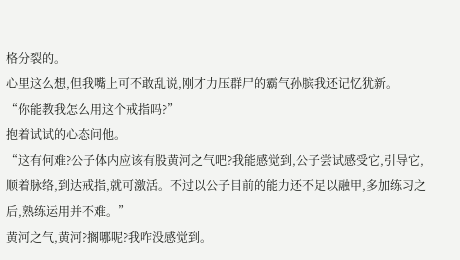格分裂的。
心里这么想,但我嘴上可不敢乱说,刚才力压群尸的霸气孙膑我还记忆犹新。
“你能教我怎么用这个戒指吗?”
抱着试试的心态问他。
“这有何难?公子体内应该有股黄河之气吧?我能感觉到,公子尝试感受它,引导它,顺着脉络,到达戒指,就可激活。不过以公子目前的能力还不足以融甲,多加练习之后,熟练运用并不难。”
黄河之气,黄河?搁哪呢?我咋没感觉到。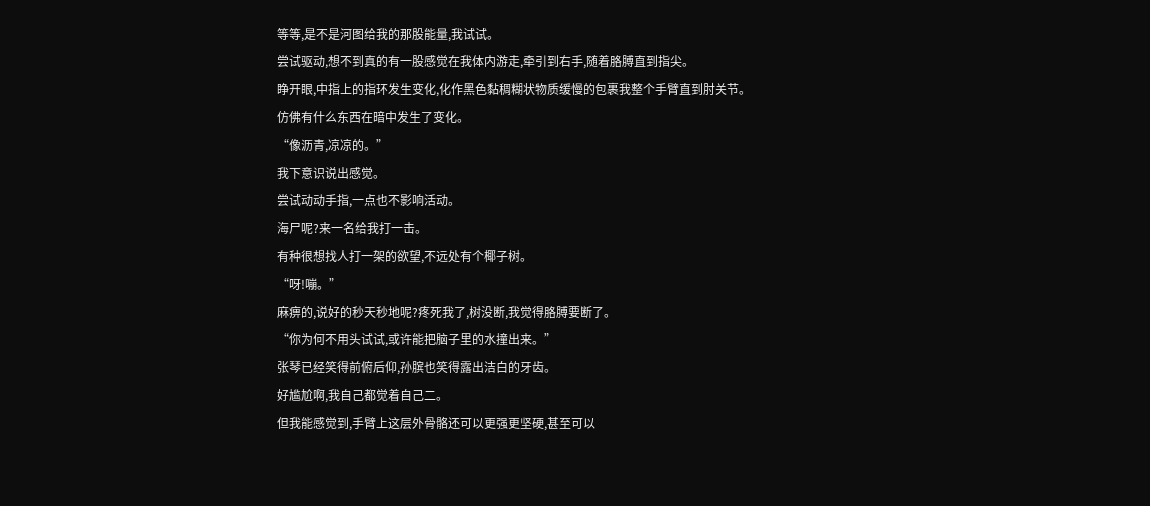等等,是不是河图给我的那股能量,我试试。
尝试驱动,想不到真的有一股感觉在我体内游走,牵引到右手,随着胳膊直到指尖。
睁开眼,中指上的指环发生变化,化作黑色黏稠糊状物质缓慢的包裹我整个手臂直到肘关节。
仿佛有什么东西在暗中发生了变化。
“像沥青,凉凉的。”
我下意识说出感觉。
尝试动动手指,一点也不影响活动。
海尸呢?来一名给我打一击。
有种很想找人打一架的欲望,不远处有个椰子树。
“呀!嘣。”
麻痹的,说好的秒天秒地呢?疼死我了,树没断,我觉得胳膊要断了。
“你为何不用头试试,或许能把脑子里的水撞出来。”
张琴已经笑得前俯后仰,孙膑也笑得露出洁白的牙齿。
好尴尬啊,我自己都觉着自己二。
但我能感觉到,手臂上这层外骨骼还可以更强更坚硬,甚至可以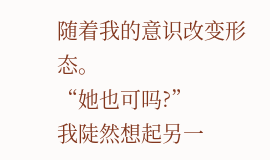随着我的意识改变形态。
“她也可吗?”
我陡然想起另一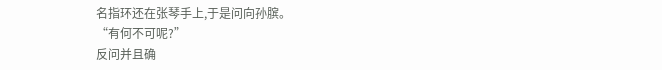名指环还在张琴手上,于是问向孙膑。
“有何不可呢?”
反问并且确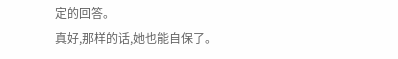定的回答。
真好,那样的话,她也能自保了。